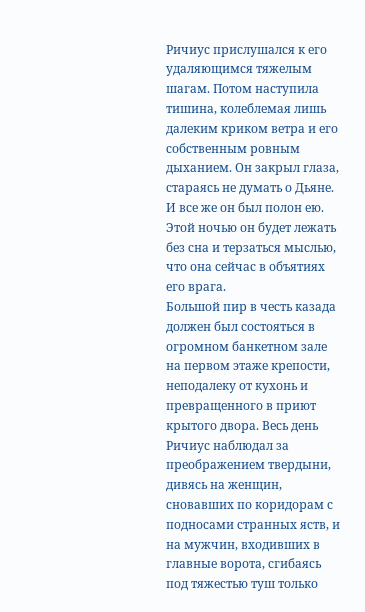Ричиус прислушался к его удаляющимся тяжелым шагам. Потом наступила тишина, колеблемая лишь далеким криком ветра и его собственным ровным дыханием. Он закрыл глаза, стараясь не думать о Дьяне. И все же он был полон ею. Этой ночью он будет лежать без сна и терзаться мыслью, что она сейчас в объятиях его врага.
Большой пир в честь казада должен был состояться в огромном банкетном зале на первом этаже крепости, неподалеку от кухонь и превращенного в приют крытого двора. Весь день Ричиус наблюдал за преображением твердыни, дивясь на женщин, сновавших по коридорам с подносами странных яств, и на мужчин, входивших в главные ворота, сгибаясь под тяжестью туш только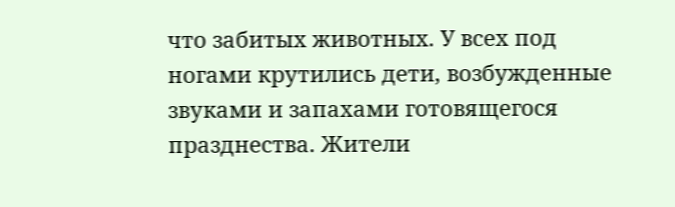что забитых животных. У всех под ногами крутились дети, возбужденные звуками и запахами готовящегося празднества. Жители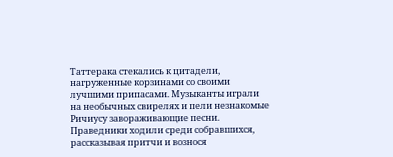Таттерака стекались к цитадели, нагруженные корзинами со своими лучшими припасами. Музыканты играли на необычных свирелях и пели незнакомые Ричиусу завораживающие песни. Праведники ходили среди собравшихся, рассказывая притчи и вознося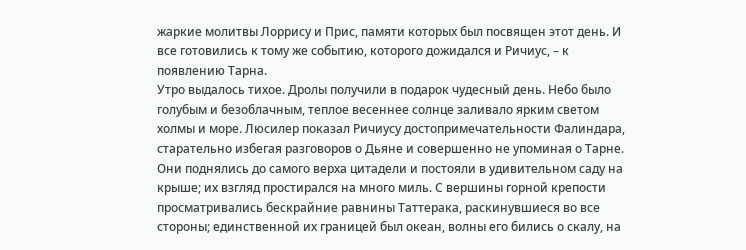жаркие молитвы Лоррису и Прис, памяти которых был посвящен этот день. И все готовились к тому же событию, которого дожидался и Ричиус, – к появлению Тарна.
Утро выдалось тихое. Дролы получили в подарок чудесный день. Небо было голубым и безоблачным, теплое весеннее солнце заливало ярким светом холмы и море. Люсилер показал Ричиусу достопримечательности Фалиндара, старательно избегая разговоров о Дьяне и совершенно не упоминая о Тарне. Они поднялись до самого верха цитадели и постояли в удивительном саду на крыше; их взгляд простирался на много миль. С вершины горной крепости просматривались бескрайние равнины Таттерака, раскинувшиеся во все стороны; единственной их границей был океан, волны его бились о скалу, на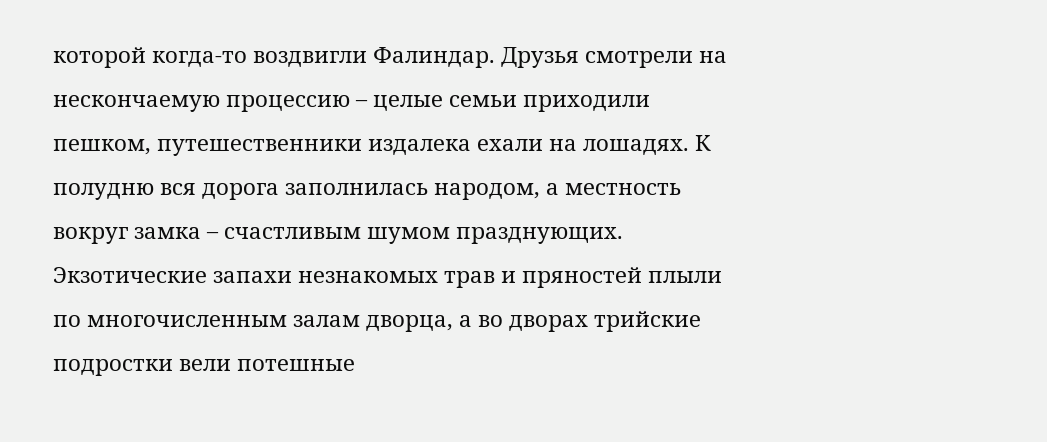которой когда-то воздвигли Фалиндар. Друзья смотрели на нескончаемую процессию – целые семьи приходили пешком, путешественники издалека ехали на лошадях. К полудню вся дорога заполнилась народом, а местность вокруг замка – счастливым шумом празднующих. Экзотические запахи незнакомых трав и пряностей плыли по многочисленным залам дворца, а во дворах трийские подростки вели потешные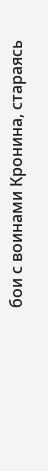бои с воинами Кронина, стараясь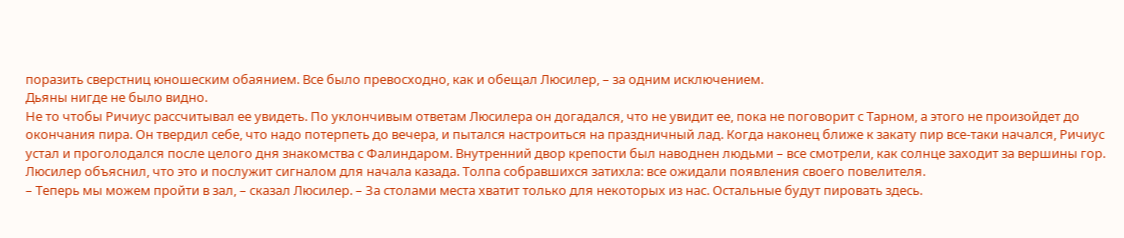поразить сверстниц юношеским обаянием. Все было превосходно, как и обещал Люсилер, – за одним исключением.
Дьяны нигде не было видно.
Не то чтобы Ричиус рассчитывал ее увидеть. По уклончивым ответам Люсилера он догадался, что не увидит ее, пока не поговорит с Тарном, а этого не произойдет до окончания пира. Он твердил себе, что надо потерпеть до вечера, и пытался настроиться на праздничный лад. Когда наконец ближе к закату пир все-таки начался, Ричиус устал и проголодался после целого дня знакомства с Фалиндаром. Внутренний двор крепости был наводнен людьми – все смотрели, как солнце заходит за вершины гор. Люсилер объяснил, что это и послужит сигналом для начала казада. Толпа собравшихся затихла: все ожидали появления своего повелителя.
– Теперь мы можем пройти в зал, – сказал Люсилер. – За столами места хватит только для некоторых из нас. Остальные будут пировать здесь.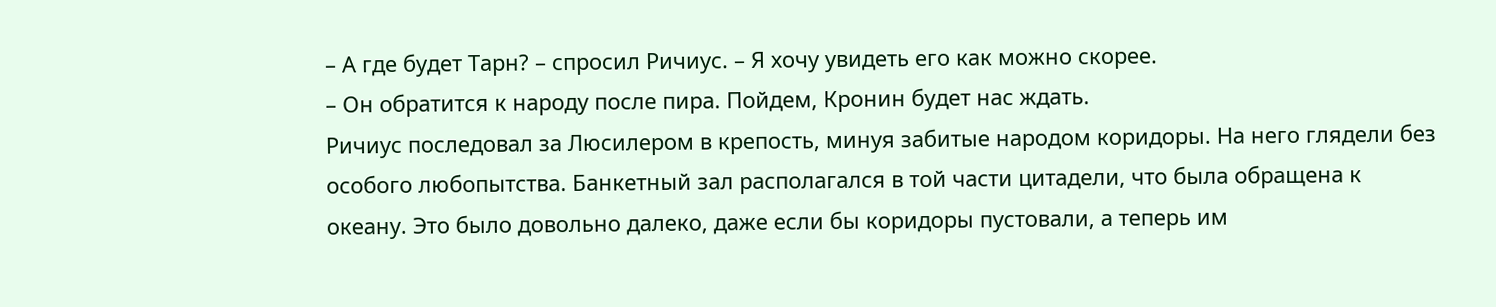– А где будет Тарн? – спросил Ричиус. – Я хочу увидеть его как можно скорее.
– Он обратится к народу после пира. Пойдем, Кронин будет нас ждать.
Ричиус последовал за Люсилером в крепость, минуя забитые народом коридоры. На него глядели без особого любопытства. Банкетный зал располагался в той части цитадели, что была обращена к океану. Это было довольно далеко, даже если бы коридоры пустовали, а теперь им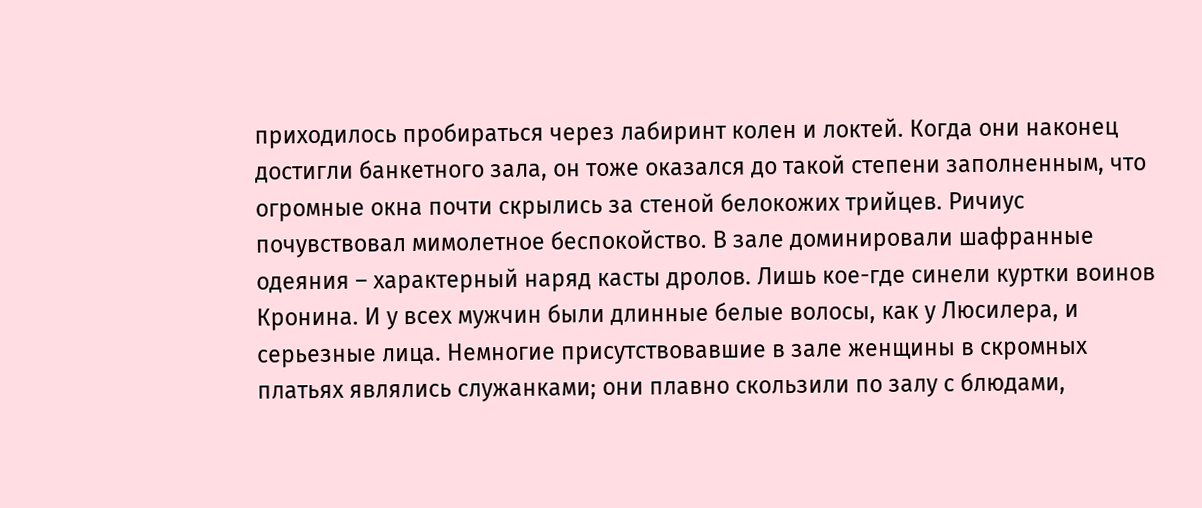приходилось пробираться через лабиринт колен и локтей. Когда они наконец достигли банкетного зала, он тоже оказался до такой степени заполненным, что огромные окна почти скрылись за стеной белокожих трийцев. Ричиус почувствовал мимолетное беспокойство. В зале доминировали шафранные одеяния – характерный наряд касты дролов. Лишь кое-где синели куртки воинов Кронина. И у всех мужчин были длинные белые волосы, как у Люсилера, и серьезные лица. Немногие присутствовавшие в зале женщины в скромных платьях являлись служанками; они плавно скользили по залу с блюдами,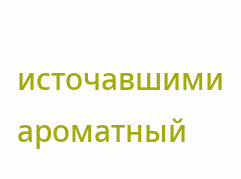источавшими ароматный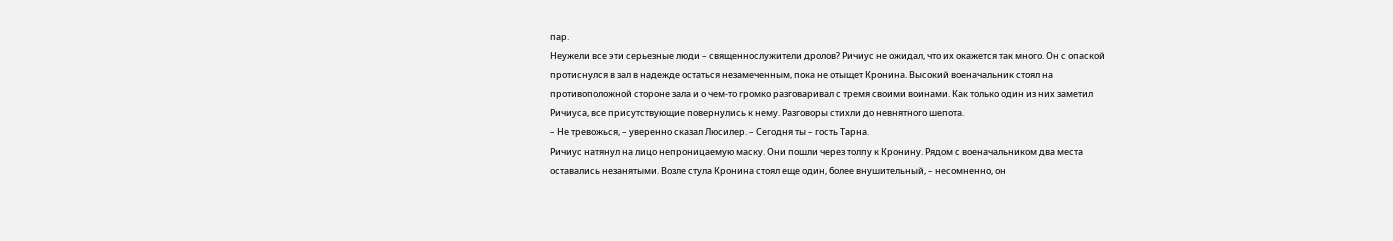пар.
Неужели все эти серьезные люди – священнослужители дролов? Ричиус не ожидал, что их окажется так много. Он с опаской протиснулся в зал в надежде остаться незамеченным, пока не отыщет Кронина. Высокий военачальник стоял на противоположной стороне зала и о чем-то громко разговаривал с тремя своими воинами. Как только один из них заметил Ричиуса, все присутствующие повернулись к нему. Разговоры стихли до невнятного шепота.
– Не тревожься, – уверенно сказал Люсилер. – Сегодня ты – гость Тарна.
Ричиус натянул на лицо непроницаемую маску. Они пошли через толпу к Кронину. Рядом с военачальником два места оставались незанятыми. Возле стула Кронина стоял еще один, более внушительный, – несомненно, он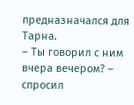предназначался для Тарна.
– Ты говорил с ним вчера вечером? – спросил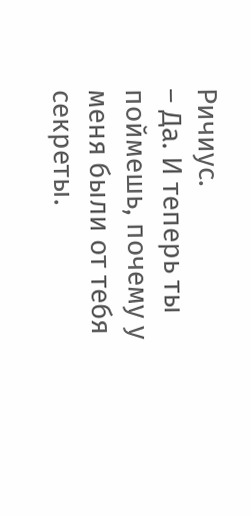Ричиус.
– Да. И теперь ты поймешь, почему у меня были от тебя секреты.